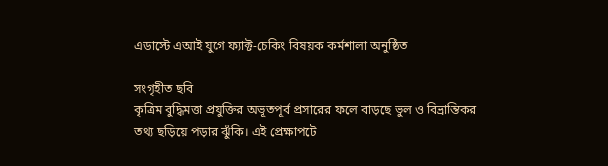এডাস্টে এআই যুগে ফ্যাক্ট-চেকিং বিষয়ক কর্মশালা অনুষ্ঠিত

সংগৃহীত ছবি
কৃত্রিম বুদ্ধিমত্তা প্রযুক্তির অভূতপূর্ব প্রসারের ফলে বাড়ছে ভুল ও বিভ্রান্তিকর তথ্য ছড়িয়ে পড়ার ঝুঁকি। এই প্রেক্ষাপটে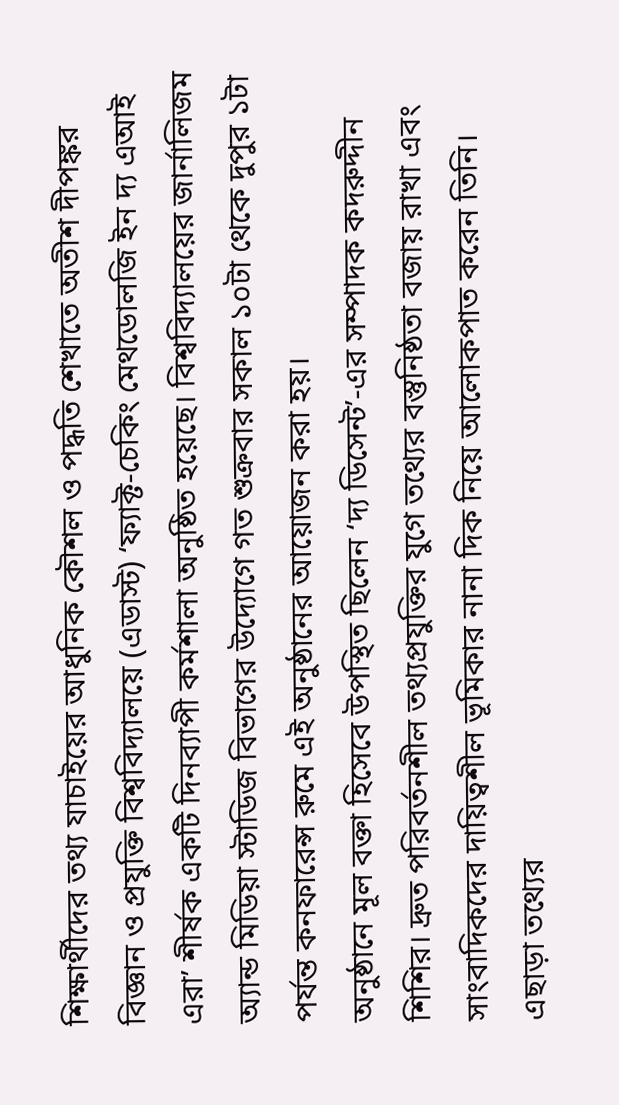শিক্ষার্থীদের তথ্য যাচাইয়ের আধুনিক কৌশল ও পদ্ধতি শেখাতে অতীশ দীপঙ্কর বিজ্ঞান ও প্রযুক্তি বিশ্ববিদ্যালয়ে (এডাস্ট) ‘ফ্যাক্ট-চেকিং মেথডোলজি ইন দ্য এআই এরা’ শীর্ষক একটি দিনব্যাপী কর্মশালা অনুষ্ঠিত হয়েছে। বিশ্ববিদ্যালয়ের জার্নালিজম অ্যান্ড মিডিয়া স্টাডিজ বিভাগের উদ্যোগে গত শুক্রবার সকাল ১০টা থেকে দুপুর ১টা পর্যন্ত কনফারেন্স রুমে এই অনুষ্ঠানের আয়োজন করা হয়।
অনুষ্ঠানে মূল বক্তা হিসেবে উপস্থিত ছিলেন ‘দ্য ডিসেন্ট’-এর সম্পাদক কদরুদ্দীন শিশির। দ্রুত পরিবর্তনশীল তথ্যপ্রযুক্তির যুগে তথ্যের বস্তুনিষ্ঠতা বজায় রাখা এবং সাংবাদিকদের দায়িত্বশীল ভূমিকার নানা দিক নিয়ে আলোকপাত করেন তিনি। এছাড়া তথ্যের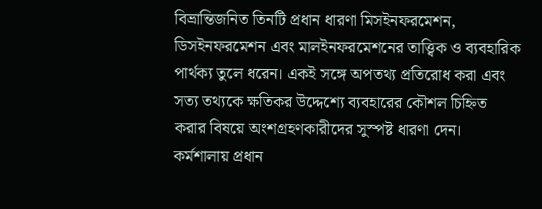বিভ্রান্তিজনিত তিনটি প্রধান ধারণা মিসইনফরমেশন, ডিসইনফরমেশন এবং মালইনফরমেশনের তাত্ত্বিক ও ব্যবহারিক পার্থক্য তুলে ধরেন। একই সঙ্গে অপতথ্য প্রতিরোধ করা এবং সত্য তথ্যকে ক্ষতিকর উদ্দেশ্যে ব্যবহারের কৌশল চিহ্নিত করার বিষয়ে অংশগ্রহণকারীদের সুস্পষ্ট ধারণা দেন।
কর্মশালায় প্রধান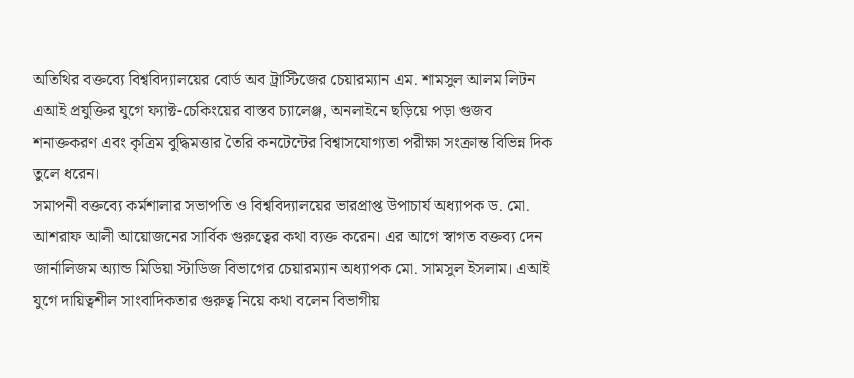অতিথির বক্তব্যে বিশ্ববিদ্যালয়ের বোর্ড অব ট্রাস্টিজের চেয়ারম্যান এম. শামসুল আলম লিটন এআই প্রযুক্তির যুগে ফ্যাক্ট-চেকিংয়ের বাস্তব চ্যালেঞ্জ, অনলাইনে ছড়িয়ে পড়া গুজব শনাক্তকরণ এবং কৃত্রিম বুদ্ধিমত্তার তৈরি কনটেন্টের বিশ্বাসযোগ্যতা পরীক্ষা সংক্রান্ত বিভিন্ন দিক তুলে ধরেন।
সমাপনী বক্তব্যে কর্মশালার সভাপতি ও বিশ্ববিদ্যালয়ের ভারপ্রাপ্ত উপাচার্য অধ্যাপক ড. মো. আশরাফ আলী আয়োজনের সার্বিক গুরুত্বের কথা ব্যক্ত করেন। এর আগে স্বাগত বক্তব্য দেন জার্নালিজম অ্যান্ড মিডিয়া স্টাডিজ বিভাগের চেয়ারম্যান অধ্যাপক মো. সামসুল ইসলাম। এআই যুগে দায়িত্বশীল সাংবাদিকতার গুরুত্ব নিয়ে কথা বলেন বিভাগীয়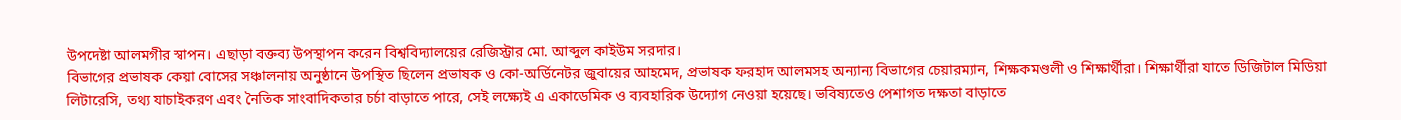উপদেষ্টা আলমগীর স্বাপন। এছাড়া বক্তব্য উপস্থাপন করেন বিশ্ববিদ্যালয়ের রেজিস্ট্রার মো. আব্দুল কাইউম সরদার।
বিভাগের প্রভাষক কেয়া বোসের সঞ্চালনায় অনুষ্ঠানে উপস্থিত ছিলেন প্রভাষক ও কো-অর্ডিনেটর জুবায়ের আহমেদ, প্রভাষক ফরহাদ আলমসহ অন্যান্য বিভাগের চেয়ারম্যান, শিক্ষকমণ্ডলী ও শিক্ষার্থীরা। শিক্ষার্থীরা যাতে ডিজিটাল মিডিয়া লিটারেসি, তথ্য যাচাইকরণ এবং নৈতিক সাংবাদিকতার চর্চা বাড়াতে পারে, সেই লক্ষ্যেই এ একাডেমিক ও ব্যবহারিক উদ্যোগ নেওয়া হয়েছে। ভবিষ্যতেও পেশাগত দক্ষতা বাড়াতে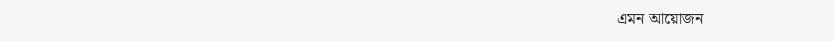এমন আয়োজন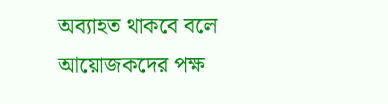অব্যাহত থাকবে বলে আয়োজকদের পক্ষ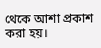থেকে আশা প্রকাশ করা হয়।